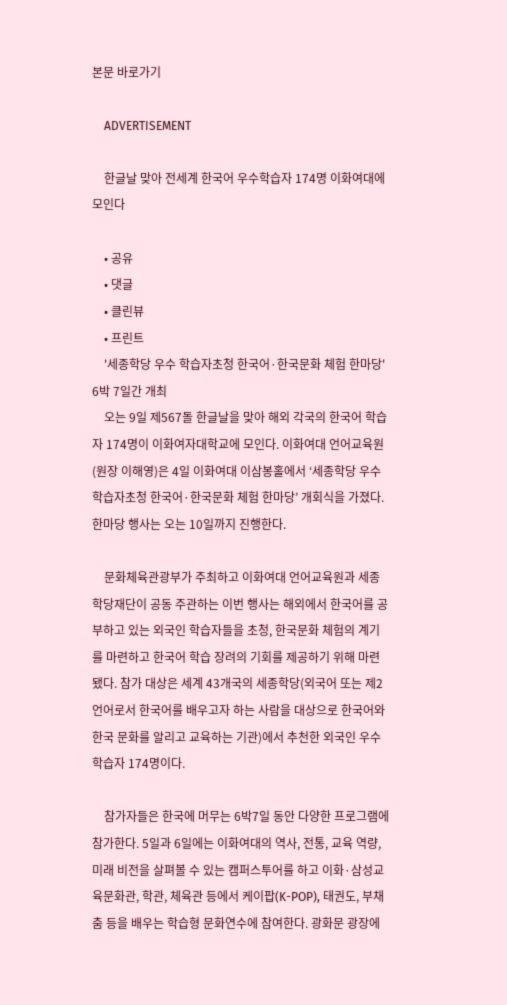본문 바로가기

    ADVERTISEMENT

    한글날 맞아 전세계 한국어 우수학습자 174명 이화여대에 모인다

    • 공유
    • 댓글
    • 클린뷰
    • 프린트
    '세종학당 우수 학습자초청 한국어·한국문화 체험 한마당' 6박 7일간 개최
    오는 9일 제567돌 한글날을 맞아 해외 각국의 한국어 학습자 174명이 이화여자대학교에 모인다. 이화여대 언어교육원(원장 이해영)은 4일 이화여대 이삼봉홀에서 ‘세종학당 우수 학습자초청 한국어·한국문화 체험 한마당’ 개회식을 가졌다. 한마당 행사는 오는 10일까지 진행한다.

    문화체육관광부가 주최하고 이화여대 언어교육원과 세종학당재단이 공동 주관하는 이번 행사는 해외에서 한국어를 공부하고 있는 외국인 학습자들을 초청, 한국문화 체험의 계기를 마련하고 한국어 학습 장려의 기회를 제공하기 위해 마련됐다. 참가 대상은 세계 43개국의 세종학당(외국어 또는 제2언어로서 한국어를 배우고자 하는 사람을 대상으로 한국어와 한국 문화를 알리고 교육하는 기관)에서 추천한 외국인 우수학습자 174명이다.

    참가자들은 한국에 머무는 6박7일 동안 다양한 프로그램에 참가한다. 5일과 6일에는 이화여대의 역사, 전통, 교육 역량, 미래 비전을 살펴볼 수 있는 캠퍼스투어를 하고 이화·삼성교육문화관, 학관, 체육관 등에서 케이팝(K-POP), 태권도, 부채춤 등을 배우는 학습형 문화연수에 참여한다. 광화문 광장에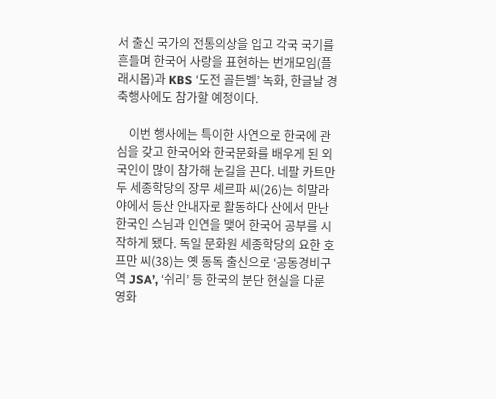서 출신 국가의 전통의상을 입고 각국 국기를 흔들며 한국어 사랑을 표현하는 번개모임(플래시몹)과 KBS ‘도전 골든벨’ 녹화, 한글날 경축행사에도 참가할 예정이다.

    이번 행사에는 특이한 사연으로 한국에 관심을 갖고 한국어와 한국문화를 배우게 된 외국인이 많이 참가해 눈길을 끈다. 네팔 카트만두 세종학당의 장무 셰르파 씨(26)는 히말라야에서 등산 안내자로 활동하다 산에서 만난 한국인 스님과 인연을 맺어 한국어 공부를 시작하게 됐다. 독일 문화원 세종학당의 요한 호프만 씨(38)는 옛 동독 출신으로 ‘공동경비구역 JSA’, ‘쉬리’ 등 한국의 분단 현실을 다룬 영화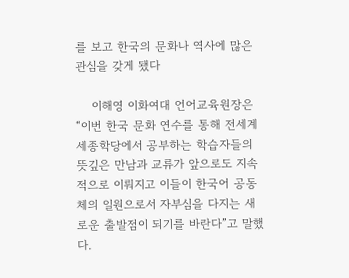를 보고 한국의 문화나 역사에 많은 관심을 갖게 됐다

    이해영 이화여대 언어교육원장은 “이번 한국 문화 연수를 통해 전세계 세종학당에서 공부하는 학습자들의 뜻깊은 만남과 교류가 앞으로도 지속적으로 이뤄지고 이들이 한국어 공동체의 일원으로서 자부심을 다지는 새로운 출발점이 되기를 바란다”고 말했다.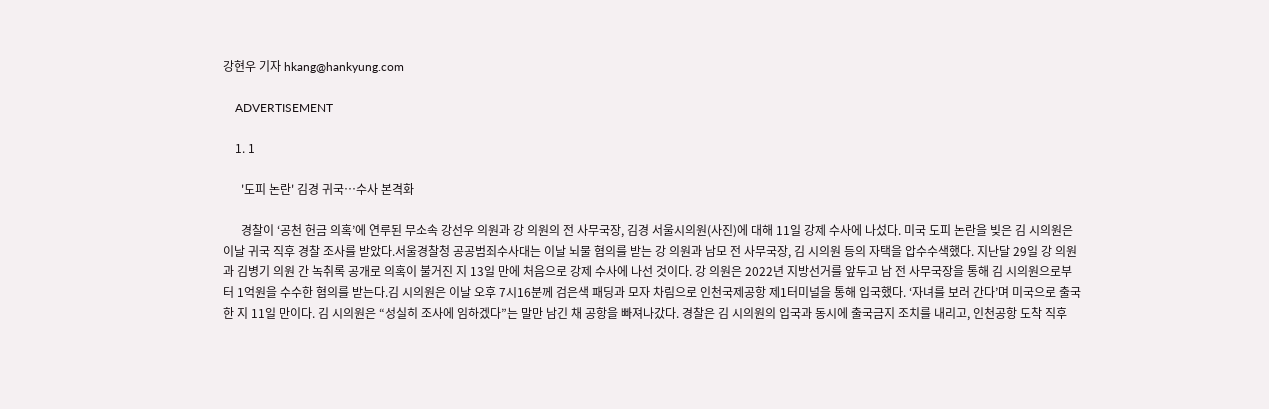강현우 기자 hkang@hankyung.com

    ADVERTISEMENT

    1. 1

      '도피 논란' 김경 귀국…수사 본격화

      경찰이 ‘공천 헌금 의혹’에 연루된 무소속 강선우 의원과 강 의원의 전 사무국장, 김경 서울시의원(사진)에 대해 11일 강제 수사에 나섰다. 미국 도피 논란을 빚은 김 시의원은 이날 귀국 직후 경찰 조사를 받았다.서울경찰청 공공범죄수사대는 이날 뇌물 혐의를 받는 강 의원과 남모 전 사무국장, 김 시의원 등의 자택을 압수수색했다. 지난달 29일 강 의원과 김병기 의원 간 녹취록 공개로 의혹이 불거진 지 13일 만에 처음으로 강제 수사에 나선 것이다. 강 의원은 2022년 지방선거를 앞두고 남 전 사무국장을 통해 김 시의원으로부터 1억원을 수수한 혐의를 받는다.김 시의원은 이날 오후 7시16분께 검은색 패딩과 모자 차림으로 인천국제공항 제1터미널을 통해 입국했다. ‘자녀를 보러 간다’며 미국으로 출국한 지 11일 만이다. 김 시의원은 “성실히 조사에 임하겠다”는 말만 남긴 채 공항을 빠져나갔다. 경찰은 김 시의원의 입국과 동시에 출국금지 조치를 내리고, 인천공항 도착 직후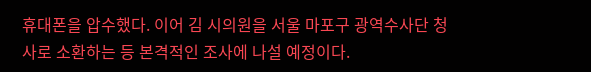휴대폰을 압수했다. 이어 김 시의원을 서울 마포구 광역수사단 청사로 소환하는 등 본격적인 조사에 나설 예정이다.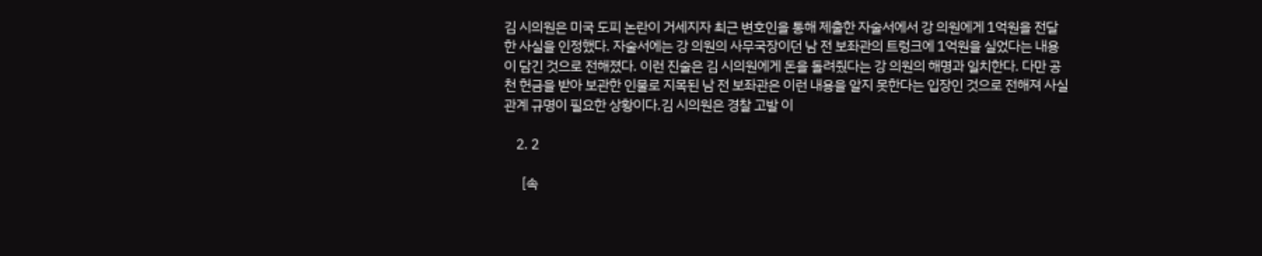김 시의원은 미국 도피 논란이 거세지자 최근 변호인을 통해 제출한 자술서에서 강 의원에게 1억원을 전달한 사실을 인정했다. 자술서에는 강 의원의 사무국장이던 남 전 보좌관의 트렁크에 1억원을 실었다는 내용이 담긴 것으로 전해졌다. 이런 진술은 김 시의원에게 돈을 돌려줬다는 강 의원의 해명과 일치한다. 다만 공천 헌금을 받아 보관한 인물로 지목된 남 전 보좌관은 이런 내용을 알지 못한다는 입장인 것으로 전해져 사실관계 규명이 필요한 상황이다.김 시의원은 경찰 고발 이

    2. 2

      [속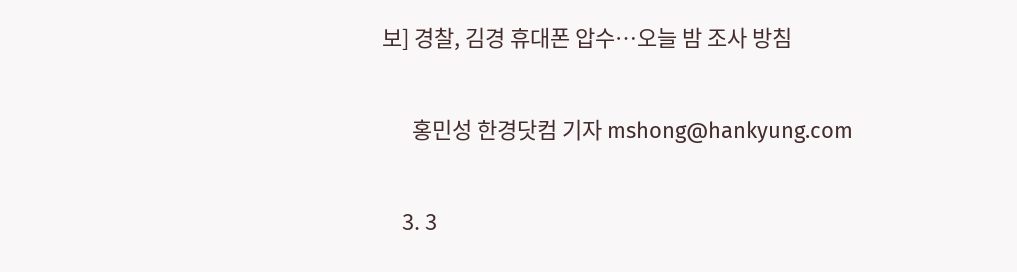보] 경찰, 김경 휴대폰 압수…오늘 밤 조사 방침

      홍민성 한경닷컴 기자 mshong@hankyung.com

    3. 3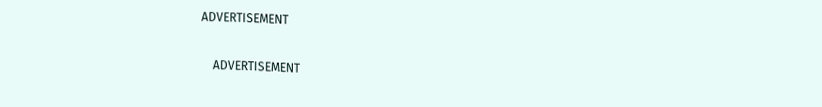ADVERTISEMENT

    ADVERTISEMENT